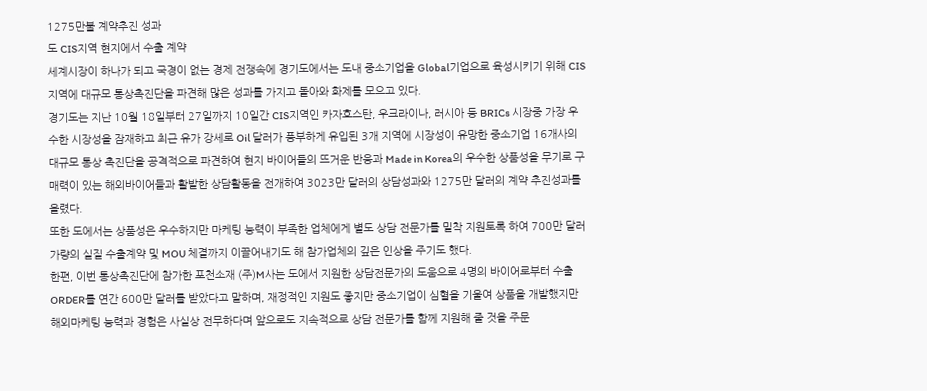1275만불 계약추진 성과
도 CIS지역 현지에서 수출 계약
세계시장이 하나가 되고 국경이 없는 경제 전쟁속에 경기도에서는 도내 중소기업을 Global기업으로 육성시키기 위해 CIS 지역에 대규모 통상촉진단을 파견해 많은 성과를 가지고 돌아와 화제를 모으고 있다.
경기도는 지난 10월 18일부터 27일까지 10일간 CIS지역인 카자흐스탄, 우크라이나, 러시아 등 BRICs 시장중 가장 우수한 시장성을 잠재하고 최근 유가 강세로 Oil 달러가 풍부하게 유입된 3개 지역에 시장성이 유망한 중소기업 16개사의 대규모 통상 촉진단을 공격적으로 파견하여 현지 바이어들의 뜨거운 반응과 Made in Korea의 우수한 상품성을 무기로 구매력이 있는 해외바이어들과 활발한 상담활동을 전개하여 3023만 달러의 상담성과와 1275만 달러의 계약 추진성과를 올렸다.
또한 도에서는 상품성은 우수하지만 마케팅 능력이 부족한 업체에게 별도 상담 전문가를 밀착 지원토록 하여 700만 달러 가량의 실질 수출계약 및 MOU 체결까지 이끌어내기도 해 참가업체의 깊은 인상을 주기도 했다.
한편, 이번 통상촉진단에 참가한 포천소재 (주)M사는 도에서 지원한 상담전문가의 도움으로 4명의 바이어로부터 수출 ORDER를 연간 600만 달러를 받았다고 말하며, 재정적인 지원도 좋지만 중소기업이 심혈을 기울여 상품을 개발했지만 해외마케팅 능력과 경험은 사실상 전무하다며 앞으로도 지속적으로 상담 전문가를 함께 지원해 줄 것을 주문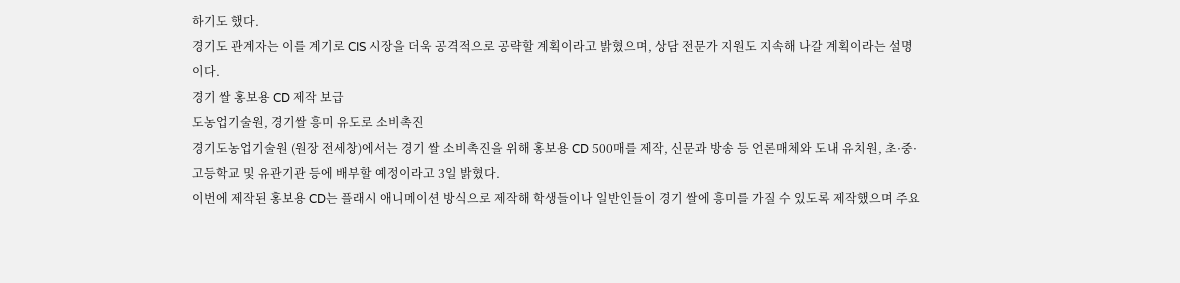하기도 했다.
경기도 관계자는 이를 계기로 CIS 시장을 더욱 공격적으로 공략할 계획이라고 밝혔으며, 상담 전문가 지원도 지속해 나갈 계획이라는 설명이다.
경기 쌀 홍보용 CD 제작 보급
도농업기술원, 경기쌀 흥미 유도로 소비촉진
경기도농업기술원 (원장 전세창)에서는 경기 쌀 소비촉진을 위해 홍보용 CD 500매를 제작, 신문과 방송 등 언론매체와 도내 유치원, 초·중·고등학교 및 유관기관 등에 배부할 예정이라고 3일 밝혔다.
이번에 제작된 홍보용 CD는 플래시 애니메이션 방식으로 제작해 학생들이나 일반인들이 경기 쌀에 흥미를 가질 수 있도록 제작했으며 주요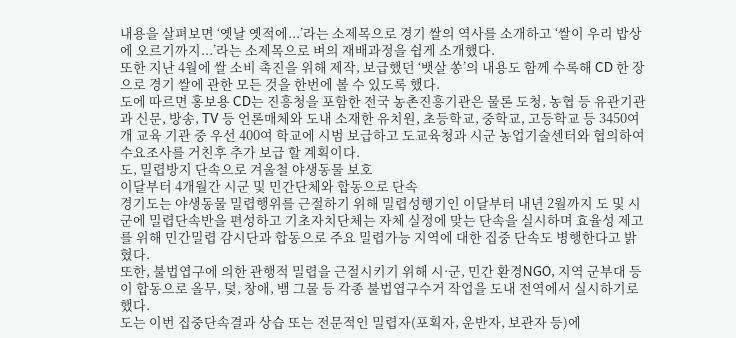내용을 살펴보면 ‘옛날 옛적에...’라는 소제목으로 경기 쌀의 역사를 소개하고 ‘쌀이 우리 밥상에 오르기까지...’라는 소제목으로 벼의 재배과정을 쉽게 소개했다.
또한 지난 4월에 쌀 소비 촉진을 위해 제작, 보급했던 ‘뱃살 쏭’의 내용도 함께 수록해 CD 한 장으로 경기 쌀에 관한 모든 것을 한번에 볼 수 있도록 했다.
도에 따르면 홍보용 CD는 진흥청을 포함한 전국 농촌진흥기관은 물론 도청, 농협 등 유관기관과 신문, 방송, TV 등 언론매체와 도내 소재한 유치원, 초등학교, 중학교, 고등학교 등 3450여개 교육 기관 중 우선 400여 학교에 시범 보급하고 도교육청과 시군 농업기술센터와 협의하여 수요조사를 거친후 추가 보급 할 계획이다.
도, 밀렵방지 단속으로 겨울철 야생동물 보호
이달부터 4개월간 시군 및 민간단체와 합동으로 단속
경기도는 야생동물 밀렵행위를 근절하기 위해 밀렵성행기인 이달부터 내년 2월까지 도 및 시군에 밀렵단속반을 편성하고 기초자치단체는 자체 실정에 맞는 단속을 실시하며 효율성 제고를 위해 민간밀렵 감시단과 합동으로 주요 밀렵가능 지역에 대한 집중 단속도 병행한다고 밝혔다.
또한, 불법엽구에 의한 관행적 밀렵을 근절시키기 위해 시·군, 민간 환경NGO, 지역 군부대 등이 합동으로 올무, 덫, 창애, 뱀 그물 등 각종 불법엽구수거 작업을 도내 전역에서 실시하기로 했다.
도는 이번 집중단속결과 상습 또는 전문적인 밀렵자(포획자, 운반자, 보관자 등)에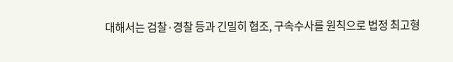대해서는 검찰·경찰 등과 긴밀히 협조, 구속수사를 원칙으로 법정 최고형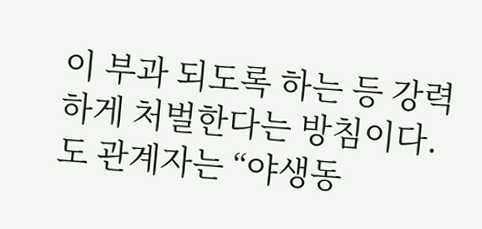이 부과 되도록 하는 등 강력하게 처벌한다는 방침이다.
도 관계자는 “야생동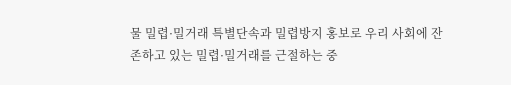물 밀렵·밀거래 특별단속과 밀렵방지 홍보로 우리 사회에 잔존하고 있는 밀렵·밀거래를 근절하는 중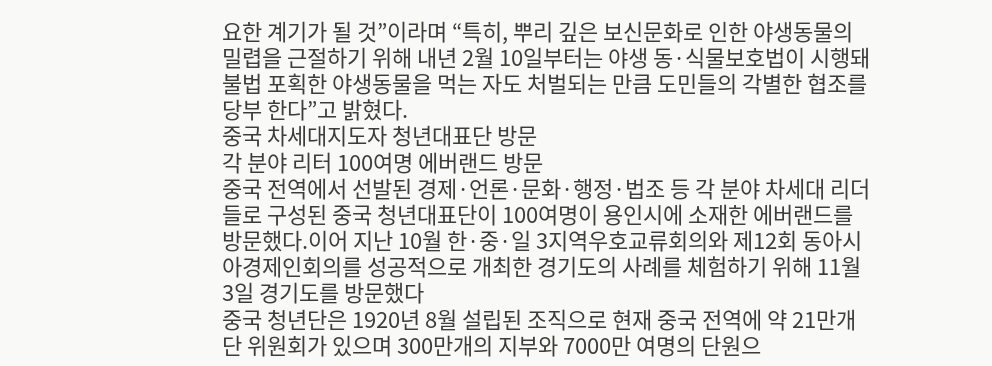요한 계기가 될 것”이라며 “특히, 뿌리 깊은 보신문화로 인한 야생동물의 밀렵을 근절하기 위해 내년 2월 10일부터는 야생 동·식물보호법이 시행돼 불법 포획한 야생동물을 먹는 자도 처벌되는 만큼 도민들의 각별한 협조를 당부 한다”고 밝혔다.
중국 차세대지도자 청년대표단 방문
각 분야 리터 100여명 에버랜드 방문
중국 전역에서 선발된 경제·언론·문화·행정·법조 등 각 분야 차세대 리더들로 구성된 중국 청년대표단이 100여명이 용인시에 소재한 에버랜드를 방문했다.이어 지난 10월 한·중·일 3지역우호교류회의와 제12회 동아시아경제인회의를 성공적으로 개최한 경기도의 사례를 체험하기 위해 11월 3일 경기도를 방문했다
중국 청년단은 1920년 8월 설립된 조직으로 현재 중국 전역에 약 21만개 단 위원회가 있으며 300만개의 지부와 7000만 여명의 단원으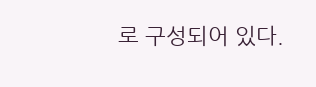로 구성되어 있다.